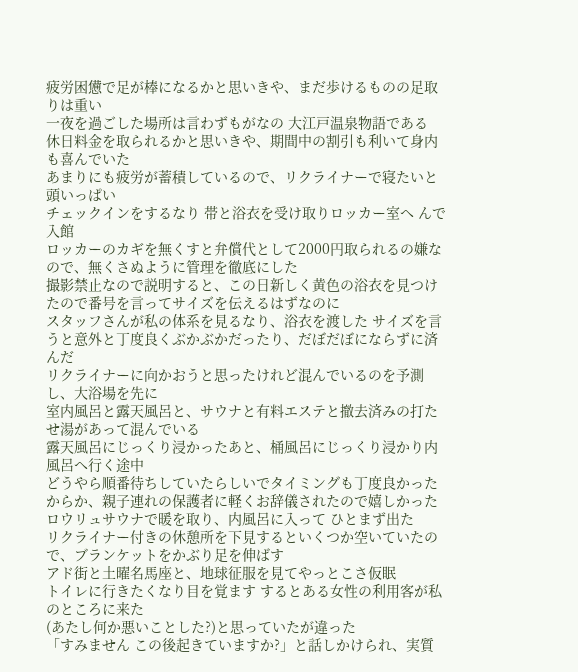疲労困憊で足が棒になるかと思いきや、まだ歩けるものの足取りは重い
一夜を過ごした場所は言わずもがなの 大江戸温泉物語である
休日料金を取られるかと思いきや、期間中の割引も利いて身内も喜んでいた
あまりにも疲労が蓄積しているので、リクライナーで寝たいと頭いっぱい
チェックインをするなり 帯と浴衣を受け取りロッカー室へ んで入館
ロッカーのカギを無くすと弁償代として2000円取られるの嫌なので、無くさぬように管理を徹底にした
撮影禁止なので説明すると、この日新しく黄色の浴衣を見つけたので番号を言ってサイズを伝えるはずなのに
スタッフさんが私の体系を見るなり、浴衣を渡した サイズを言うと意外と丁度良くぶかぶかだったり、だぼだぼにならずに済んだ
リクライナーに向かおうと思ったけれど混んでいるのを予測し、大浴場を先に
室内風呂と露天風呂と、サウナと有料エステと撤去済みの打たせ湯があって混んでいる
露天風呂にじっくり浸かったあと、桶風呂にじっくり浸かり内風呂へ行く途中
どうやら順番待ちしていたらしいでタイミングも丁度良かったからか、親子連れの保護者に軽くお辞儀されたので嬉しかった
ロウリュサウナで暖を取り、内風呂に入って ひとまず出た
リクライナー付きの休憩所を下見するといくつか空いていたので、ブランケットをかぶり足を伸ばす
アド街と土曜名馬座と、地球征服を見てやっとこさ仮眠
トイレに行きたくなり目を覚ます するとある女性の利用客が私のところに来た
(あたし何か悪いことした?)と思っていたが違った
「すみません この後起きていますか?」と話しかけられ、実質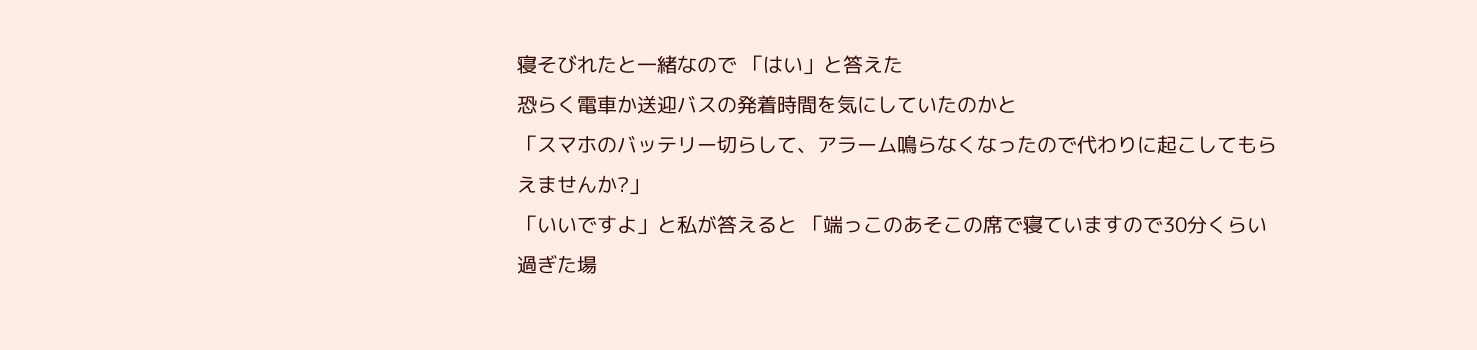寝そびれたと一緒なので 「はい」と答えた
恐らく電車か送迎バスの発着時間を気にしていたのかと
「スマホのバッテリー切らして、アラーム鳴らなくなったので代わりに起こしてもらえませんか?」
「いいですよ」と私が答えると 「端っこのあそこの席で寝ていますので30分くらい過ぎた場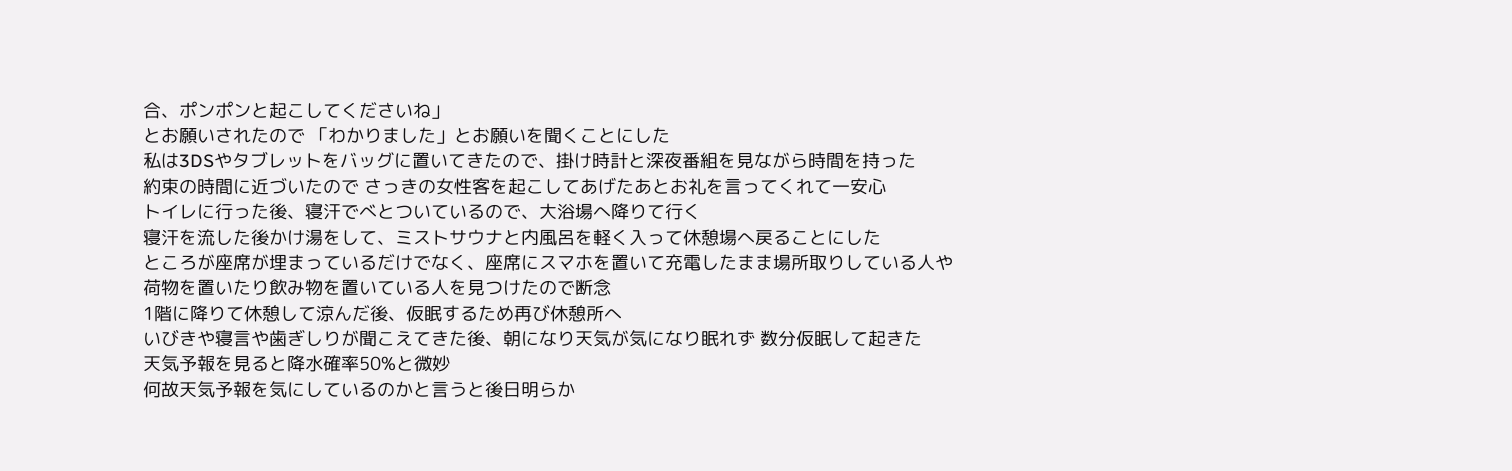合、ポンポンと起こしてくださいね」
とお願いされたので 「わかりました」とお願いを聞くことにした
私は3DSやタブレットをバッグに置いてきたので、掛け時計と深夜番組を見ながら時間を持った
約束の時間に近づいたので さっきの女性客を起こしてあげたあとお礼を言ってくれて一安心
トイレに行った後、寝汗でべとついているので、大浴場へ降りて行く
寝汗を流した後かけ湯をして、ミストサウナと内風呂を軽く入って休憩場へ戻ることにした
ところが座席が埋まっているだけでなく、座席にスマホを置いて充電したまま場所取りしている人や
荷物を置いたり飲み物を置いている人を見つけたので断念
1階に降りて休憩して涼んだ後、仮眠するため再び休憩所へ
いびきや寝言や歯ぎしりが聞こえてきた後、朝になり天気が気になり眠れず 数分仮眠して起きた
天気予報を見ると降水確率50%と微妙
何故天気予報を気にしているのかと言うと後日明らか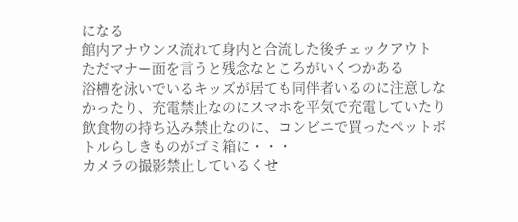になる
館内アナウンス流れて身内と合流した後チェックアウト
ただマナー面を言うと残念なところがいくつかある
浴槽を泳いでいるキッズが居ても同伴者いるのに注意しなかったり、充電禁止なのにスマホを平気で充電していたり
飲食物の持ち込み禁止なのに、コンビニで買ったペットボトルらしきものがゴミ箱に・・・
カメラの撮影禁止しているくせ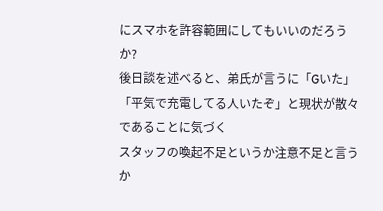にスマホを許容範囲にしてもいいのだろうか?
後日談を述べると、弟氏が言うに「Gいた」「平気で充電してる人いたぞ」と現状が散々であることに気づく
スタッフの喚起不足というか注意不足と言うか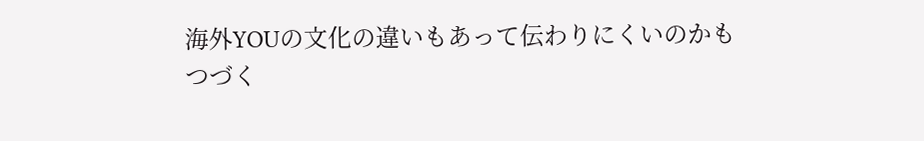海外YOUの文化の違いもあって伝わりにくいのかも
つづく